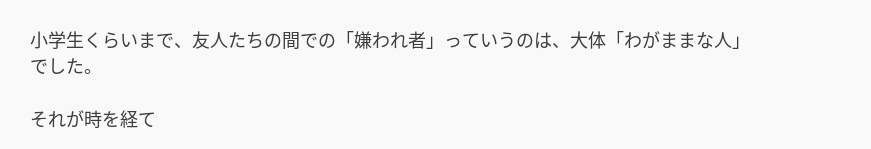小学生くらいまで、友人たちの間での「嫌われ者」っていうのは、大体「わがままな人」でした。

それが時を経て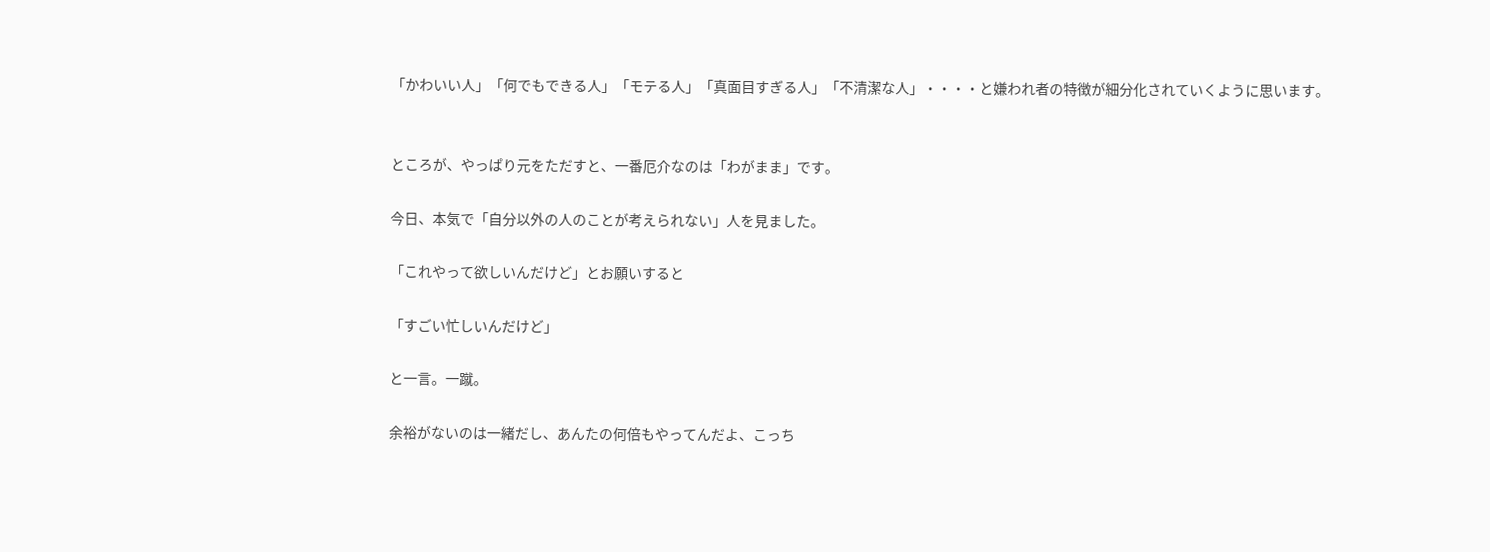「かわいい人」「何でもできる人」「モテる人」「真面目すぎる人」「不清潔な人」・・・・と嫌われ者の特徴が細分化されていくように思います。


ところが、やっぱり元をただすと、一番厄介なのは「わがまま」です。

今日、本気で「自分以外の人のことが考えられない」人を見ました。

「これやって欲しいんだけど」とお願いすると

「すごい忙しいんだけど」

と一言。一蹴。

余裕がないのは一緒だし、あんたの何倍もやってんだよ、こっち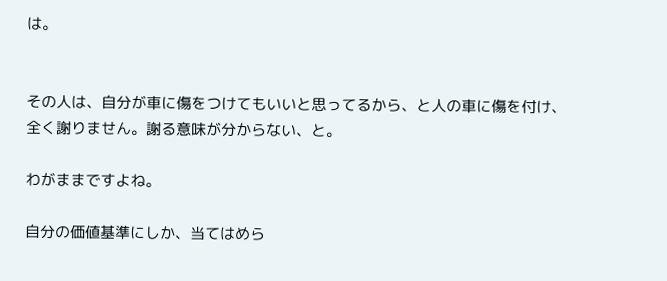は。


その人は、自分が車に傷をつけてもいいと思ってるから、と人の車に傷を付け、全く謝りません。謝る意味が分からない、と。

わがままですよね。

自分の価値基準にしか、当てはめら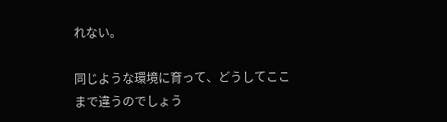れない。

同じような環境に育って、どうしてここまで違うのでしょう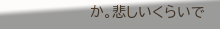か。悲しいくらいで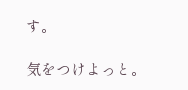す。

気をつけよっと。